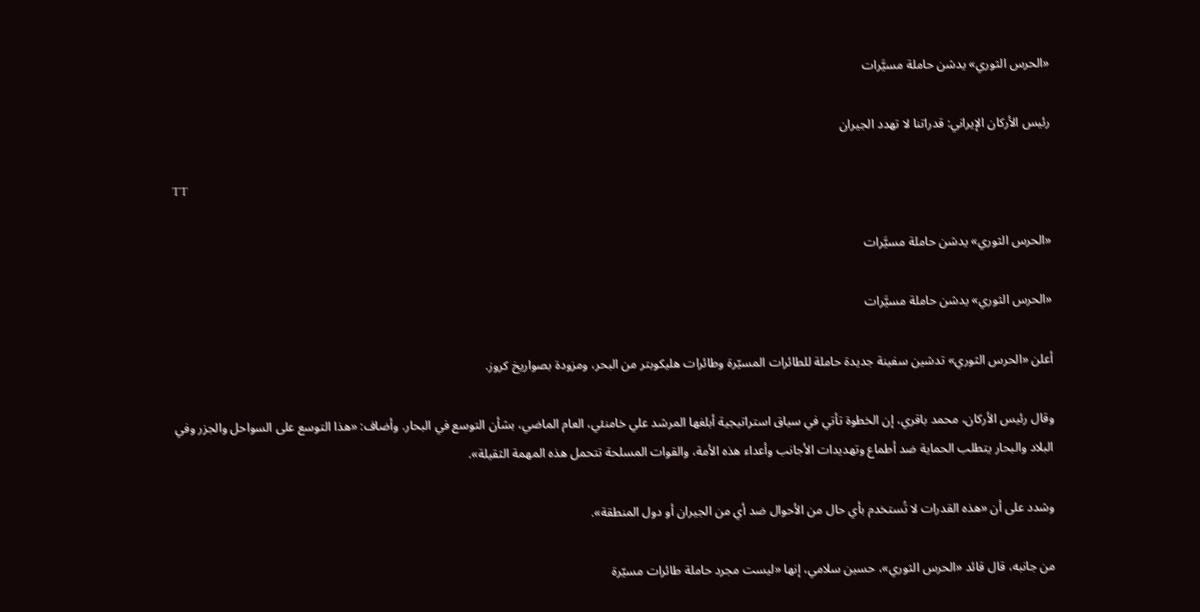«الحرس الثوري» يدشن حاملة مسيَّرات

رئيس الأركان الإيراني: قدراتنا لا تهدد الجيران

TT

«الحرس الثوري» يدشن حاملة مسيَّرات

«الحرس الثوري» يدشن حاملة مسيَّرات

أعلن «الحرس الثوري» تدشين سفينة جديدة حاملة للطائرات المسيّرة وطائرات هليكوبتر من البحر، ومزودة بصواريخ كروز.

وقال رئيس الأركان، محمد باقري، إن الخطوة تأتي في سياق استراتيجية أبلغها المرشد علي خامنئي، العام الماضي، بشأن التوسع في البحار. وأضاف: «هذا التوسع على السواحل والجزر وفي البلاد والبحار يتطلب الحماية ضد أطماع وتهديدات الأجانب وأعداء هذه الأمة، والقوات المسلحة تتحمل هذه المهمة الثقيلة».

وشدد على أن «هذه القدرات لا تُستخدم بأي حال من الأحوال ضد أي من الجيران أو دول المنطقة».

من جانبه، قال قائد «الحرس الثوري»، حسين سلامي، إنها «ليست مجرد حاملة طائرات مسيّرة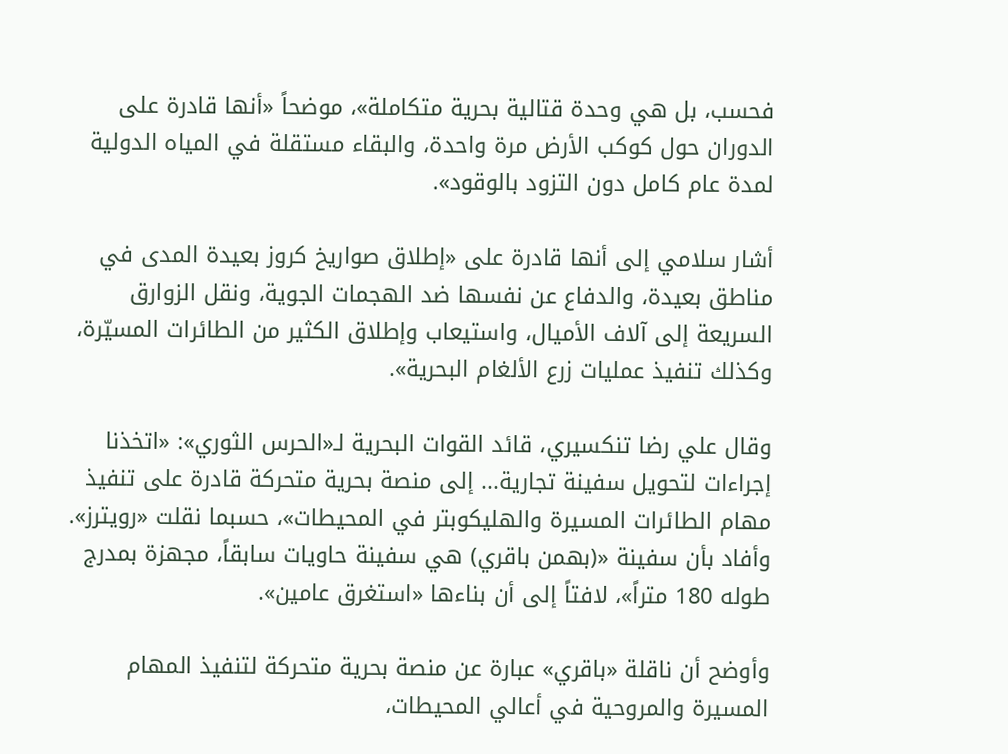فحسب، بل هي وحدة قتالية بحرية متكاملة»، موضحاً «أنها قادرة على الدوران حول كوكب الأرض مرة واحدة، والبقاء مستقلة في المياه الدولية لمدة عام كامل دون التزود بالوقود».

أشار سلامي إلى أنها قادرة على «إطلاق صواريخ كروز بعيدة المدى في مناطق بعيدة، والدفاع عن نفسها ضد الهجمات الجوية، ونقل الزوارق السريعة إلى آلاف الأميال، واستيعاب وإطلاق الكثير من الطائرات المسيّرة، وكذلك تنفيذ عمليات زرع الألغام البحرية».

وقال علي رضا تنكسيري، قائد القوات البحرية لـ«الحرس الثوري»: «اتخذنا إجراءات لتحويل سفينة تجارية... إلى منصة بحرية متحركة قادرة على تنفيذ مهام الطائرات المسيرة والهليكوبتر في المحيطات»، حسبما نقلت «رويترز». وأفاد بأن سفينة «(بهمن باقري) هي سفينة حاويات سابقاً، مجهزة بمدرج طوله 180 متراً»، لافتاً إلى أن بناءها «استغرق عامين».

وأوضح أن ناقلة «باقري» عبارة عن منصة بحرية متحركة لتنفيذ المهام المسيرة والمروحية في أعالي المحيطات،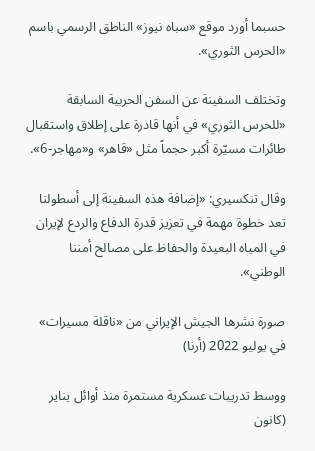حسبما أورد موقع «سباه نيوز» الناطق الرسمي باسم «الحرس الثوري».

وتختلف السفينة عن السفن الحربية السابقة «للحرس الثوري» في أنها قادرة على إطلاق واستقبال طائرات مسيّرة أكبر حجماً مثل «قاهر» و«مهاجر-6».

وقال تنكسيري: «إضافة هذه السفينة إلى أسطولنا تعد خطوة مهمة في تعزيز قدرة الدفاع والردع لإيران في المياه البعيدة والحفاظ على مصالح أمننا الوطني».

صورة نشرها الجيش الإيراني من «ناقلة مسيرات» في يوليو 2022 (أرنا)

ووسط تدريبات عسكرية مستمرة منذ أوائل يناير (كانون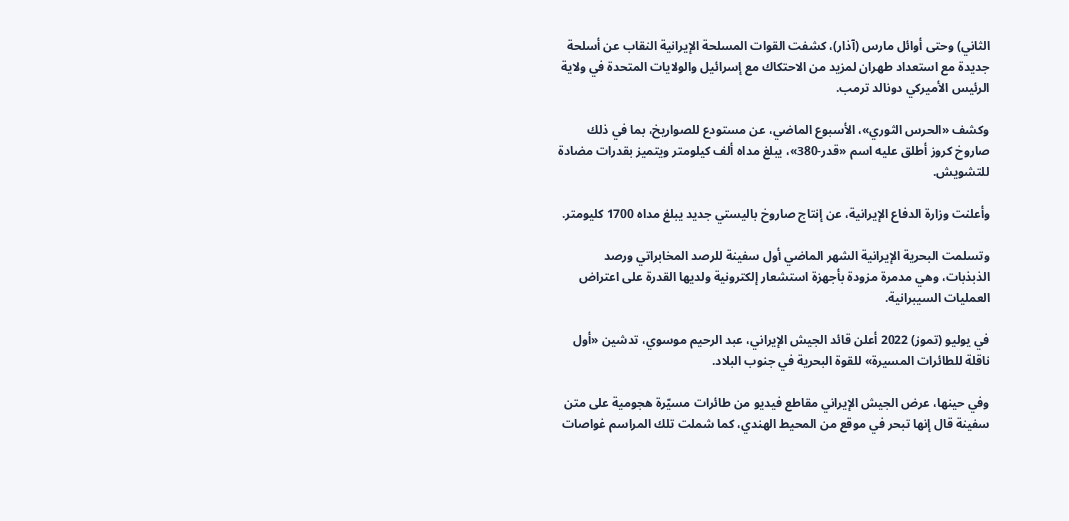الثاني) وحتى أوائل مارس (آذار)، كشفت القوات المسلحة الإيرانية النقاب عن أسلحة جديدة مع استعداد طهران لمزيد من الاحتكاك مع إسرائيل والولايات المتحدة في ولاية الرئيس الأميركي دونالد ترمب.

وكشف «الحرس الثوري»، الأسبوع الماضي، عن مستودع للصواريخ، بما في ذلك صاروخ كروز أطلق عليه اسم «قدر-380»، يبلغ مداه ألف كيلومتر ويتميز بقدرات مضادة للتشويش.

وأعلنت وزارة الدفاع الإيرانية، عن إنتاج صاروخ باليستي جديد يبلغ مداه 1700 كليومتر.

وتسلمت البحرية الإيرانية الشهر الماضي أول سفينة للرصد المخابراتي ورصد الذبذبات، وهي مدمرة مزودة بأجهزة استشعار إلكترونية ولديها القدرة على اعتراض العمليات السيبرانية.

في يوليو (تموز) 2022 أعلن قائد الجيش الإيراني، عبد الرحيم موسوي، تدشين «أول ناقلة للطائرات المسيرة» للقوة البحرية في جنوب البلاد.

وفي حينها، عرض الجيش الإيراني مقاطع فيديو من طائرات مسيّرة هجومية على متن سفينة قال إنها تبحر في موقع من المحيط الهندي، كما شملت تلك المراسم غواصات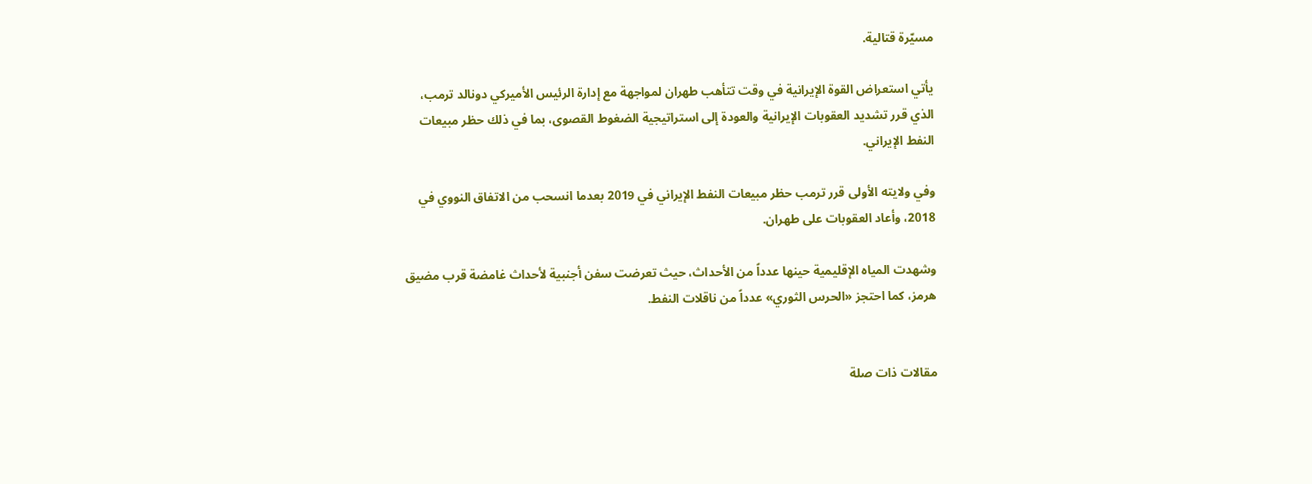مسيّرة قتالية.

يأتي استعراض القوة الإيرانية في وقت تتأهب طهران لمواجهة مع إدارة الرئيس الأميركي دونالد ترمب، الذي قرر تشديد العقوبات الإيرانية والعودة إلى استراتيجية الضغوط القصوى، بما في ذلك حظر مبيعات النفط الإيراني.

وفي ولايته الأولى قرر ترمب حظر مبيعات النفط الإيراني في 2019 بعدما انسحب من الاتفاق النووي في 2018، وأعاد العقوبات على طهران.

وشهدت المياه الإقليمية حينها عدداً من الأحداث، حيث تعرضت سفن أجنبية لأحداث غامضة قرب مضيق هرمز، كما احتجز «الحرس الثوري» عدداً من ناقلات النفط.


مقالات ذات صلة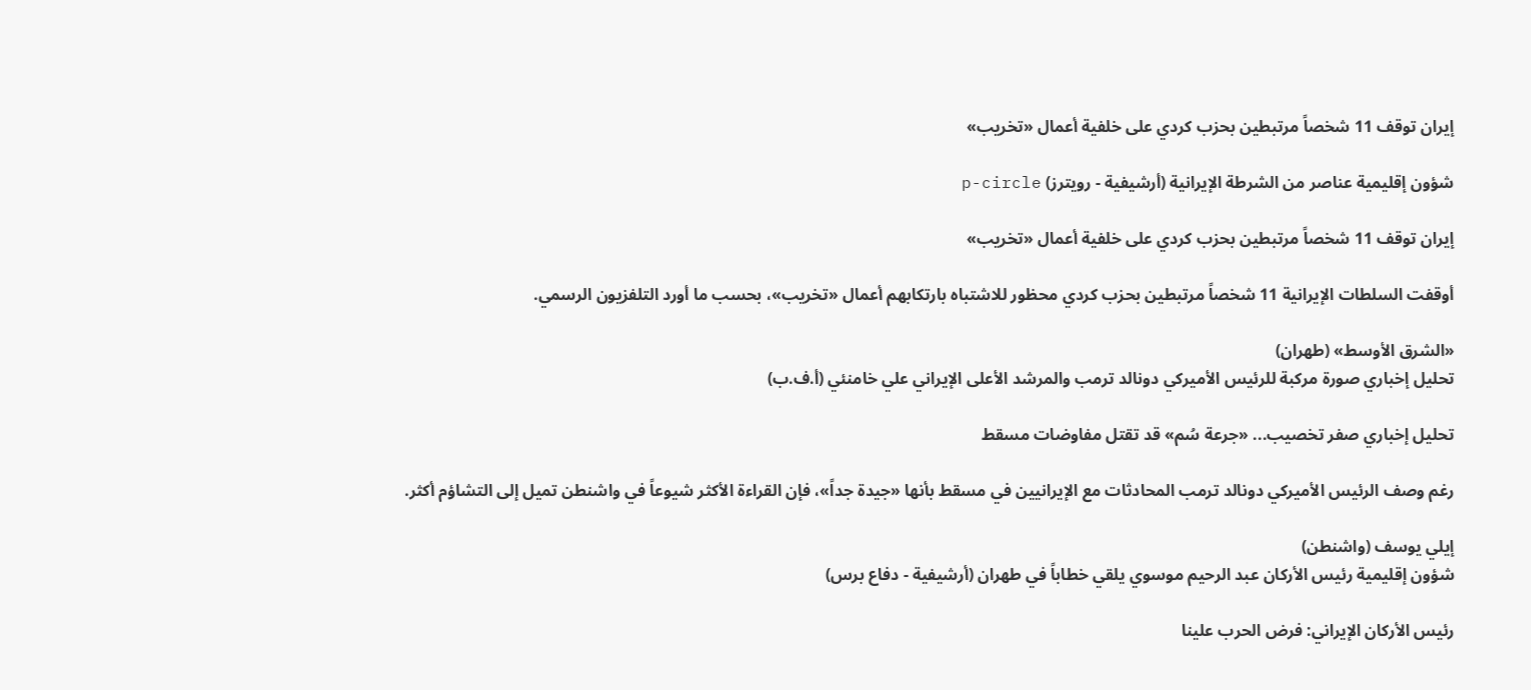إيران توقف 11 شخصاً مرتبطين بحزب كردي على خلفية أعمال «تخريب»

شؤون إقليمية عناصر من الشرطة الإيرانية (أرشيفية - رويترز) p-circle

إيران توقف 11 شخصاً مرتبطين بحزب كردي على خلفية أعمال «تخريب»

أوقفت السلطات الإيرانية 11 شخصاً مرتبطين بحزب كردي محظور للاشتباه بارتكابهم أعمال «تخريب»، بحسب ما أورد التلفزيون الرسمي.

«الشرق الأوسط» (طهران)
تحليل إخباري صورة مركبة للرئيس الأميركي دونالد ترمب والمرشد الأعلى الإيراني علي خامنئي (أ.ف.ب)

تحليل إخباري صفر تخصيب... «جرعة سُم» قد تقتل مفاوضات مسقط

رغم وصف الرئيس الأميركي دونالد ترمب المحادثات مع الإيرانيين في مسقط بأنها «جيدة جداً»، فإن القراءة الأكثر شيوعاً في واشنطن تميل إلى التشاؤم أكثر.

إيلي يوسف (واشنطن)
شؤون إقليمية رئيس الأركان عبد الرحيم موسوي يلقي خطاباً في طهران (أرشيفية - دفاع برس)

رئيس الأركان الإيراني: فرض الحرب علينا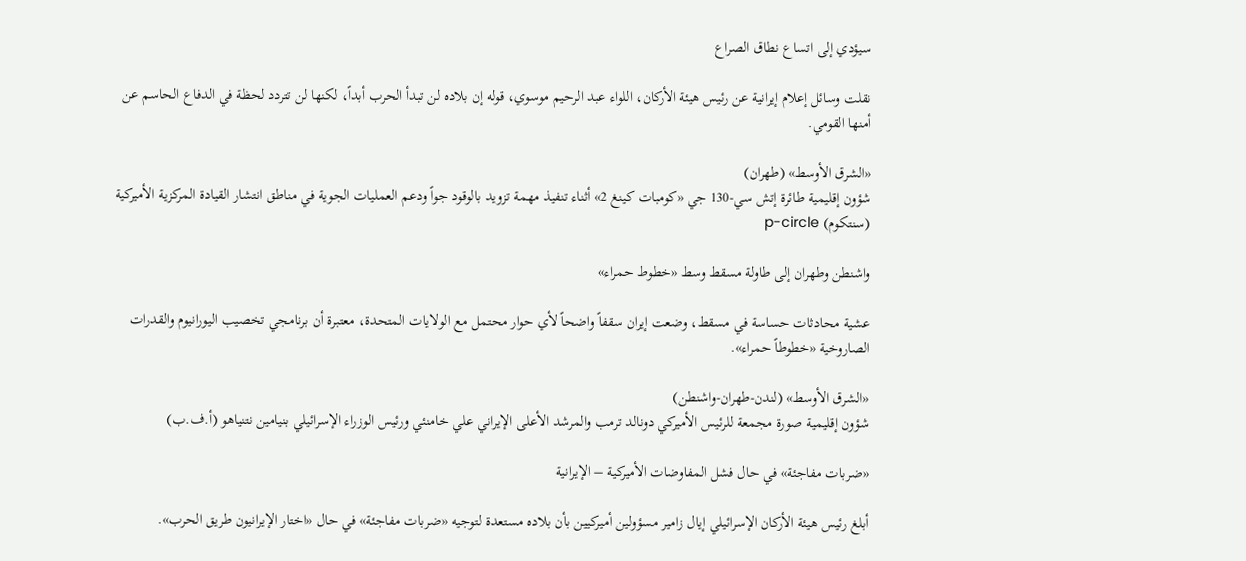سيؤدي إلى اتساع نطاق الصراع

نقلت وسائل إعلام إيرانية عن رئيس هيئة الأركان، اللواء عبد الرحيم موسوي، قوله إن بلاده لن تبدأ الحرب أبداً، لكنها لن تتردد لحظة في الدفاع الحاسم عن أمنها القومي.

«الشرق الأوسط» (طهران)
شؤون إقليمية طائرة إتش سي-130 جي «كومبات كينغ 2» أثناء تنفيذ مهمة تزويد بالوقود جواً ودعم العمليات الجوية في مناطق انتشار القيادة المركزية الأميركية (سنتكوم) p-circle

واشنطن وطهران إلى طاولة مسقط وسط «خطوط حمراء»

عشية محادثات حساسة في مسقط، وضعت إيران سقفاً واضحاً لأي حوار محتمل مع الولايات المتحدة، معتبرة أن برنامجي تخصيب اليورانيوم والقدرات الصاروخية «خطوطاً حمراء».

«الشرق الأوسط» (لندن-طهران-واشنطن)
شؤون إقليمية صورة مجمعة للرئيس الأميركي دونالد ترمب والمرشد الأعلى الإيراني علي خامنئي ورئيس الوزراء الإسرائيلي بنيامين نتنياهو (أ.ف.ب)

«ضربات مفاجئة» في حال فشل المفاوضات الأميركية – الإيرانية

أبلغ رئيس هيئة الأركان الإسرائيلي إيال زامير مسؤولين أميركيين بأن بلاده مستعدة لتوجيه «ضربات مفاجئة» في حال «اختار الإيرانيون طريق الحرب».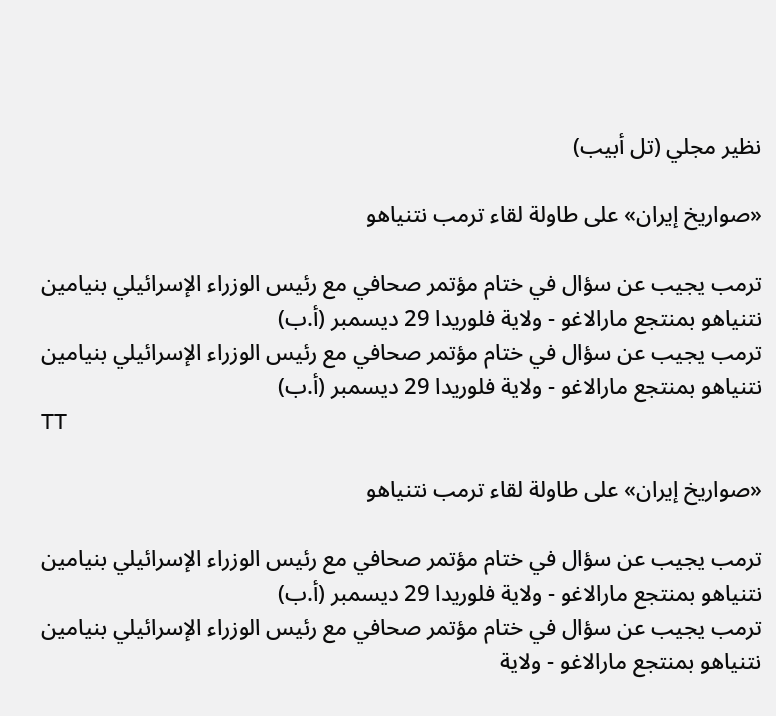نظير مجلي (تل أبيب)

«صواريخ إيران» على طاولة لقاء ترمب نتنياهو

ترمب يجيب عن سؤال في ختام مؤتمر صحافي مع رئيس الوزراء الإسرائيلي بنيامين نتنياهو بمنتجع مارالاغو - ولاية فلوريدا 29 ديسمبر (أ.ب)
ترمب يجيب عن سؤال في ختام مؤتمر صحافي مع رئيس الوزراء الإسرائيلي بنيامين نتنياهو بمنتجع مارالاغو - ولاية فلوريدا 29 ديسمبر (أ.ب)
TT

«صواريخ إيران» على طاولة لقاء ترمب نتنياهو

ترمب يجيب عن سؤال في ختام مؤتمر صحافي مع رئيس الوزراء الإسرائيلي بنيامين نتنياهو بمنتجع مارالاغو - ولاية فلوريدا 29 ديسمبر (أ.ب)
ترمب يجيب عن سؤال في ختام مؤتمر صحافي مع رئيس الوزراء الإسرائيلي بنيامين نتنياهو بمنتجع مارالاغو - ولاية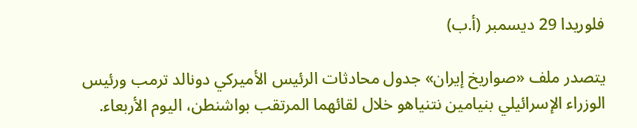فلوريدا 29 ديسمبر (أ.ب)

يتصدر ملف «صواريخ إيران» جدول محادثات الرئيس الأميركي دونالد ترمب ورئيس الوزراء الإسرائيلي بنيامين نتنياهو خلال لقائهما المرتقب بواشنطن، اليوم الأربعاء.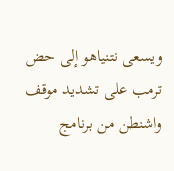ويسعى نتنياهو إلى حض ترمب على تشديد موقف واشنطن من برنامج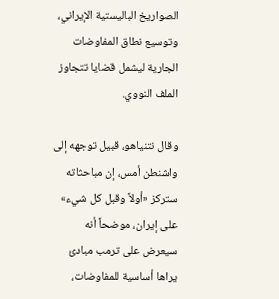الصواريخ الباليستية الإيراني، وتوسيع نطاق المفاوضات الجارية ليشمل قضايا تتجاوز الملف النووي.

وقال نتنياهو، قبيل توجهه إلى واشنطن أمس، إن مباحثاته ستركز «أولاً وقبل كل شيء» على إيران، موضحاً أنه سيعرض على ترمب مبادئ يراها أساسية للمفاوضات،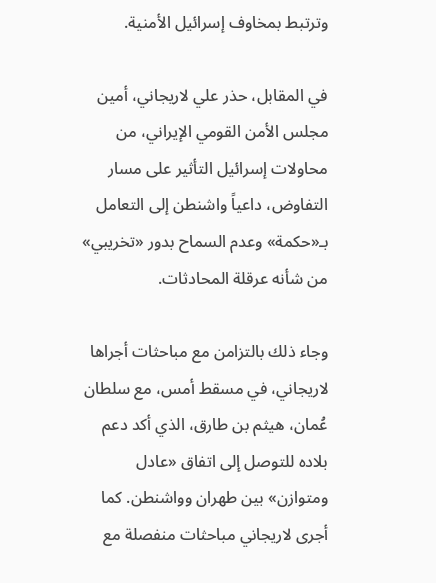وترتبط بمخاوف إسرائيل الأمنية.

في المقابل، حذر علي لاريجاني، أمين مجلس الأمن القومي الإيراني، من محاولات إسرائيل التأثير على مسار التفاوض، داعياً واشنطن إلى التعامل بـ«حكمة» وعدم السماح بدور «تخريبي» من شأنه عرقلة المحادثات.

وجاء ذلك بالتزامن مع مباحثات أجراها لاريجاني، في مسقط أمس، مع سلطان عُمان، هيثم بن طارق، الذي أكد دعم بلاده للتوصل إلى اتفاق «عادل ومتوازن» بين طهران وواشنطن. كما أجرى لاريجاني مباحثات منفصلة مع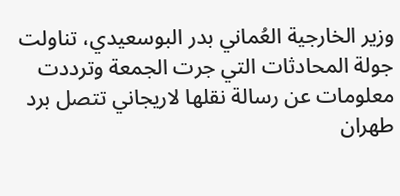وزير الخارجية العُماني بدر البوسعيدي، تناولت جولة المحادثات التي جرت الجمعة وترددت معلومات عن رسالة نقلها لاريجاني تتصل برد طهران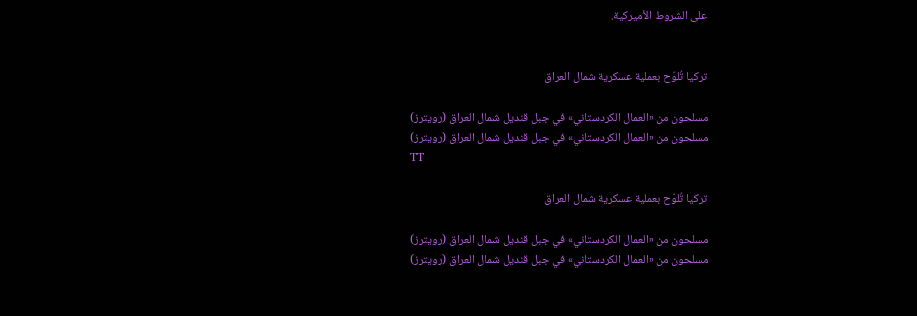على الشروط الأميركية.


تركيا تُلوّح بعملية عسكرية شمال العراق

مسلحون من «العمال الكردستاني» في جبل قنديل شمال العراق (رويترز)
مسلحون من «العمال الكردستاني» في جبل قنديل شمال العراق (رويترز)
TT

تركيا تُلوّح بعملية عسكرية شمال العراق

مسلحون من «العمال الكردستاني» في جبل قنديل شمال العراق (رويترز)
مسلحون من «العمال الكردستاني» في جبل قنديل شمال العراق (رويترز)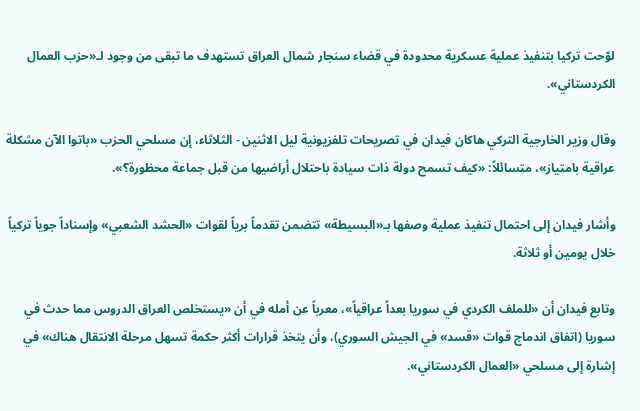لوّحت تركيا بتنفيذ عملية عسكرية محدودة في قضاء سنجار شمال العراق تستهدف ما تبقى من وجود لـ«حزب العمال الكردستاني».

وقال وزير الخارجية التركي هاكان فيدان في تصريحات تلفزيونية ليل الاثنين - الثلاثاء، إن مسلحي الحزب «باتوا الآن مشكلة عراقية بامتياز»، متسائلاً: «كيف تسمح دولة ذات سيادة باحتلال أراضيها من قبل جماعة محظورة؟».

وأشار فيدان إلى احتمال تنفيذ عملية وصفها بـ«البسيطة» تتضمن تقدماً برياً لقوات «الحشد الشعبي» وإسناداً جوياً تركياً خلال يومين أو ثلاثة.

وتابع فيدان أن «للملف الكردي في سوريا بعداً عراقياً»، معرباً عن أمله في أن «يستخلص العراق الدروس مما حدث في سوريا (اتفاق اندماج قوات «قسد» في الجيش السوري)، وأن يتخذ قرارات أكثر حكمة تسهل مرحلة الانتقال هناك» في إشارة إلى مسلحي «العمال الكردستاني».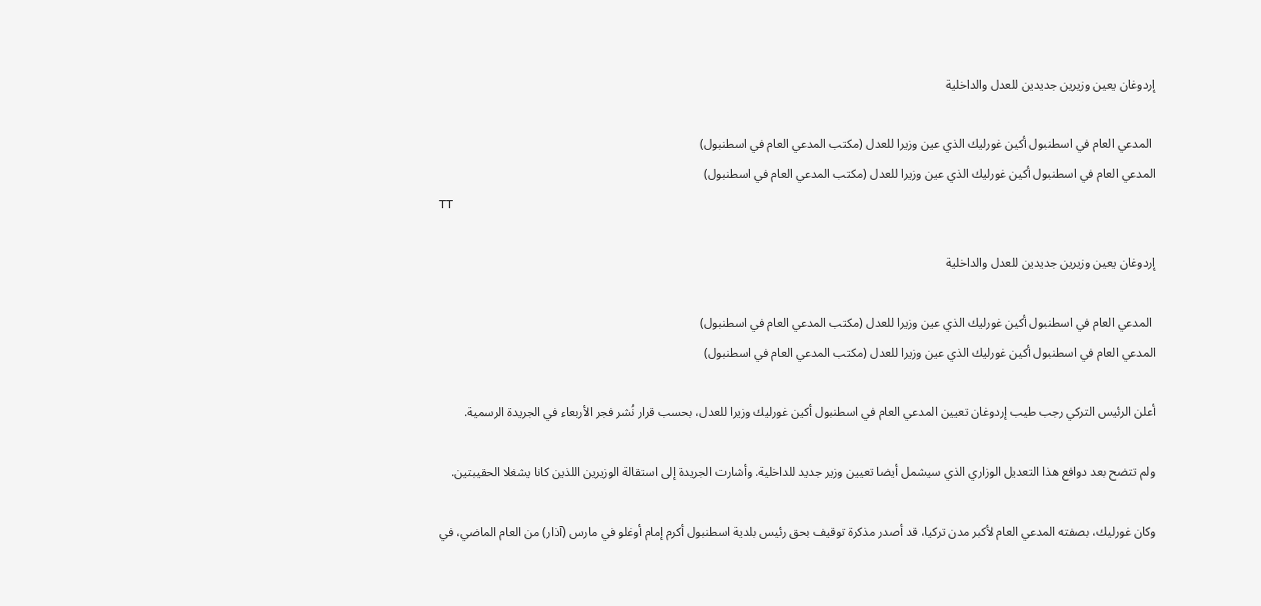إردوغان يعين وزيرين جديدين للعدل والداخلية

 المدعي العام في اسطنبول أكين غورليك الذي عين وزيرا للعدل (مكتب المدعي العام في اسطنبول)
المدعي العام في اسطنبول أكين غورليك الذي عين وزيرا للعدل (مكتب المدعي العام في اسطنبول)
TT

إردوغان يعين وزيرين جديدين للعدل والداخلية

 المدعي العام في اسطنبول أكين غورليك الذي عين وزيرا للعدل (مكتب المدعي العام في اسطنبول)
المدعي العام في اسطنبول أكين غورليك الذي عين وزيرا للعدل (مكتب المدعي العام في اسطنبول)

أعلن الرئيس التركي رجب طيب إردوغان تعيين المدعي العام في اسطنبول أكين غورليك وزيرا للعدل، بحسب قرار نُشر فجر الأربعاء في الجريدة الرسمية.

ولم تتضح بعد دوافع هذا التعديل الوزاري الذي سيشمل أيضا تعيين وزير جديد للداخلية. وأشارت الجريدة إلى استقالة الوزيرين اللذين كانا يشغلا الحقيبتين.

وكان غورليك، بصفته المدعي العام لأكبر مدن تركيا، قد أصدر مذكرة توقيف بحق رئيس بلدية اسطنبول أكرم إمام أوغلو في مارس (آذار) من العام الماضي، في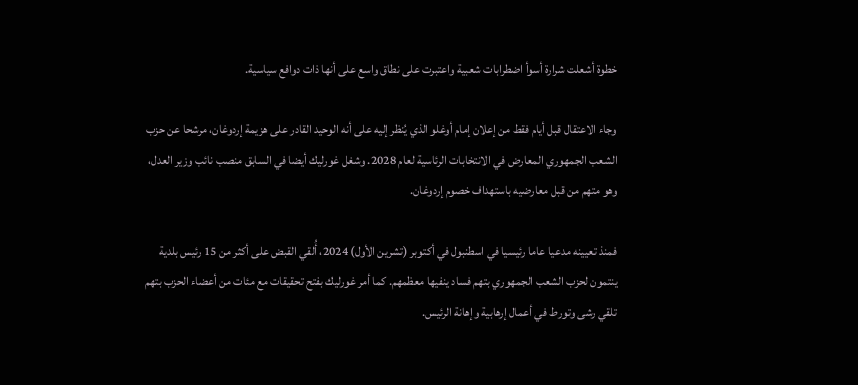خطوة أشعلت شرارة أسوأ اضطرابات شعبية واعتبرت على نطاق واسع على أنها ذات دوافع سياسية.

وجاء الاعتقال قبل أيام فقط من إعلان إمام أوغلو الذي يُنظر إليه على أنه الوحيد القادر على هزيمة إردوغان، مرشحا عن حزب الشعب الجمهوري المعارض في الانتخابات الرئاسية لعام 2028. وشغل غورليك أيضا في السابق منصب نائب وزير العدل، وهو متهم من قبل معارضيه باستهداف خصوم إردوغان.

فمنذ تعيينه مدعيا عاما رئيسيا في اسطنبول في أكتوبر (تشرين الأول) 2024، أُلقي القبض على أكثر من 15 رئيس بلدية ينتمون لحزب الشعب الجمهوري بتهم فساد ينفيها معظمهم. كما أمر غورليك بفتح تحقيقات مع مئات من أعضاء الحزب بتهم تلقي رشى وتورط في أعمال إرهابية وإهانة الرئيس.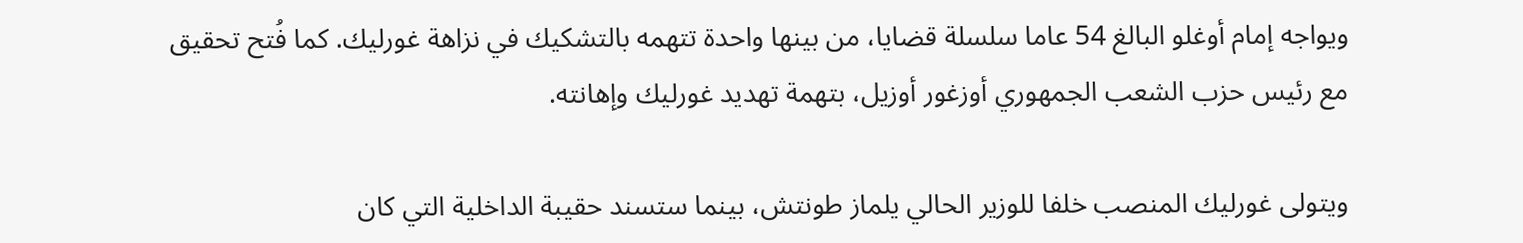ويواجه إمام أوغلو البالغ 54 عاما سلسلة قضايا، من بينها واحدة تتهمه بالتشكيك في نزاهة غورليك. كما فُتح تحقيق مع رئيس حزب الشعب الجمهوري أوزغور أوزيل، بتهمة تهديد غورليك وإهانته.

ويتولى غورليك المنصب خلفا للوزير الحالي يلماز طونتش، بينما ستسند حقيبة الداخلية التي كان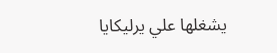يشغلها علي يرليكايا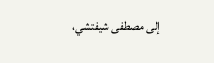إلى مصطفى شيفتشي،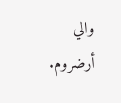والي أرضروم.